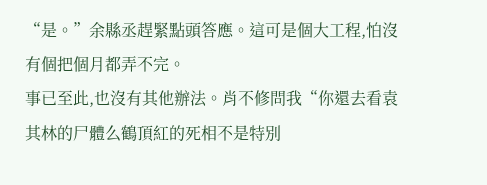“是。”余縣丞趕緊點頭答應。這可是個大工程,怕沒有個把個月都弄不完。
事已至此,也沒有其他辦法。肖不修問我“你還去看袁其林的尸體么鶴頂紅的死相不是特別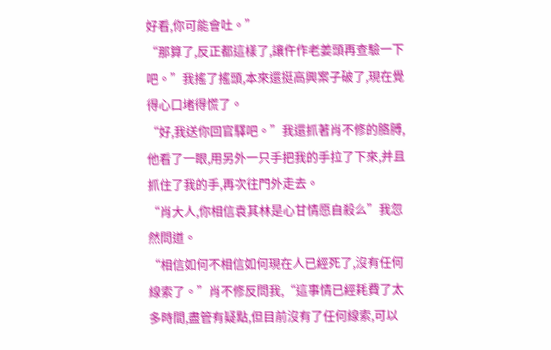好看,你可能會吐。”
“那算了,反正都這樣了,讓仵作老姜頭再查驗一下吧。”我搖了搖頭,本來還挺高興案子破了,現在覺得心口堵得慌了。
“好,我送你回官驛吧。”我還抓著肖不修的胳膊,他看了一眼,用另外一只手把我的手拉了下來,并且抓住了我的手,再次往門外走去。
“肖大人,你相信袁其林是心甘情愿自殺么”我忽然問道。
“相信如何不相信如何現在人已經死了,沒有任何線索了。”肖不修反問我,“這事情已經耗費了太多時間,盡管有疑點,但目前沒有了任何線索,可以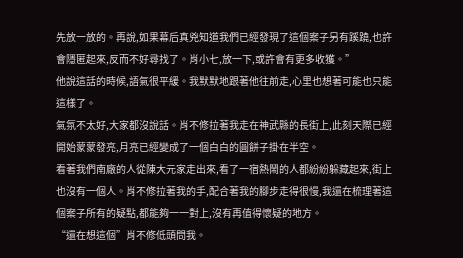先放一放的。再說,如果幕后真兇知道我們已經發現了這個案子另有蹊蹺,也許會隱匿起來,反而不好尋找了。肖小七,放一下,或許會有更多收獲。”
他說這話的時候,語氣很平緩。我默默地跟著他往前走,心里也想著可能也只能這樣了。
氣氛不太好,大家都沒說話。肖不修拉著我走在神武縣的長街上,此刻天際已經開始蒙蒙發亮,月亮已經變成了一個白白的圓餅子掛在半空。
看著我們南廠的人從陳大元家走出來,看了一宿熱鬧的人都紛紛躲藏起來,街上也沒有一個人。肖不修拉著我的手,配合著我的腳步走得很慢,我還在梳理著這個案子所有的疑點,都能夠一一對上,沒有再值得懷疑的地方。
“還在想這個”肖不修低頭問我。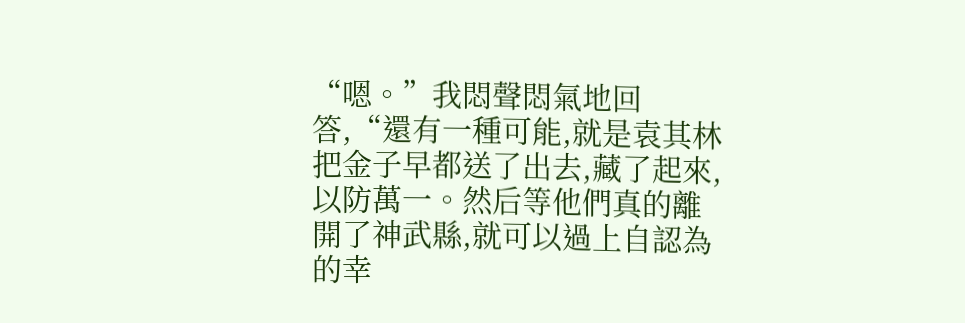“嗯。”我悶聲悶氣地回答,“還有一種可能,就是袁其林把金子早都送了出去,藏了起來,以防萬一。然后等他們真的離開了神武縣,就可以過上自認為的幸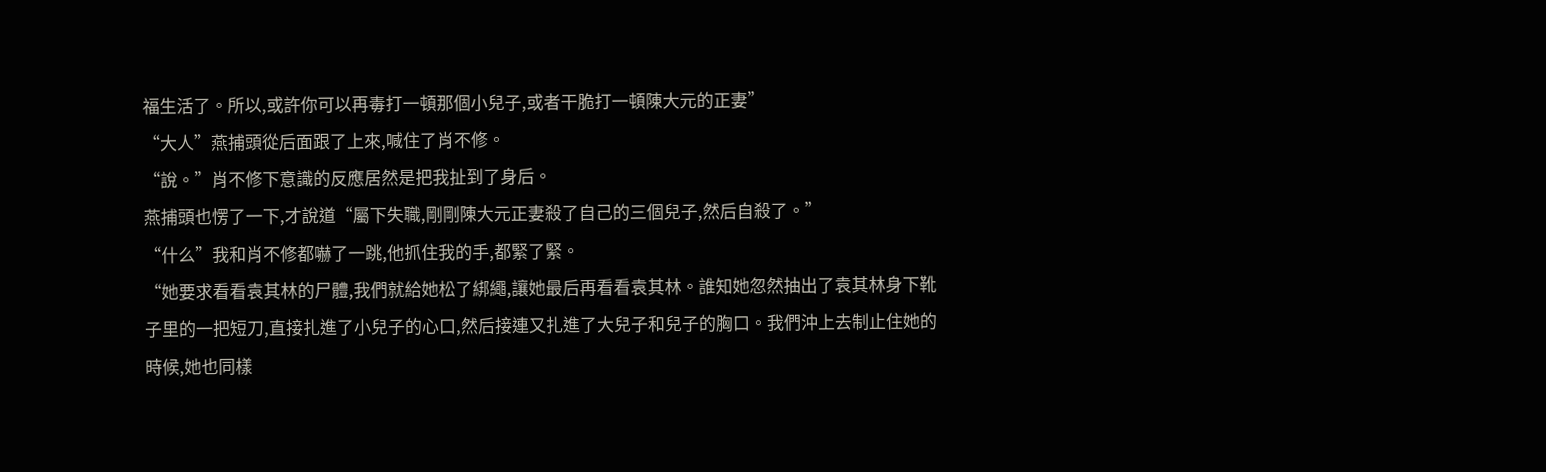福生活了。所以,或許你可以再毒打一頓那個小兒子,或者干脆打一頓陳大元的正妻”
“大人”燕捕頭從后面跟了上來,喊住了肖不修。
“說。”肖不修下意識的反應居然是把我扯到了身后。
燕捕頭也愣了一下,才說道“屬下失職,剛剛陳大元正妻殺了自己的三個兒子,然后自殺了。”
“什么”我和肖不修都嚇了一跳,他抓住我的手,都緊了緊。
“她要求看看袁其林的尸體,我們就給她松了綁繩,讓她最后再看看袁其林。誰知她忽然抽出了袁其林身下靴子里的一把短刀,直接扎進了小兒子的心口,然后接連又扎進了大兒子和兒子的胸口。我們沖上去制止住她的時候,她也同樣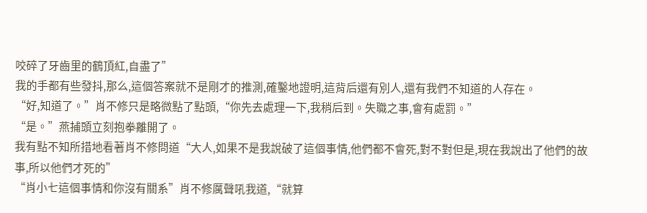咬碎了牙齒里的鶴頂紅,自盡了”
我的手都有些發抖,那么,這個答案就不是剛才的推測,確鑿地證明,這背后還有別人,還有我們不知道的人存在。
“好,知道了。”肖不修只是略微點了點頭,“你先去處理一下,我稍后到。失職之事,會有處罰。”
“是。”燕捕頭立刻抱拳離開了。
我有點不知所措地看著肖不修問道“大人,如果不是我說破了這個事情,他們都不會死,對不對但是,現在我說出了他們的故事,所以他們才死的”
“肖小七這個事情和你沒有關系”肖不修厲聲吼我道,“就算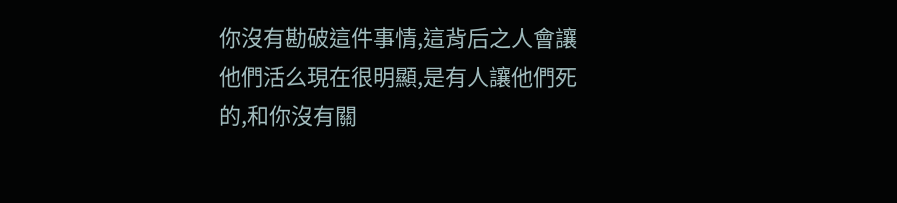你沒有勘破這件事情,這背后之人會讓他們活么現在很明顯,是有人讓他們死的,和你沒有關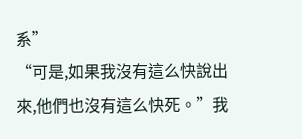系”
“可是,如果我沒有這么快說出來,他們也沒有這么快死。”我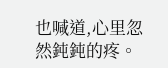也喊道,心里忽然鈍鈍的疼。